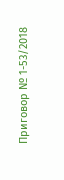Приговор № 1-53/2018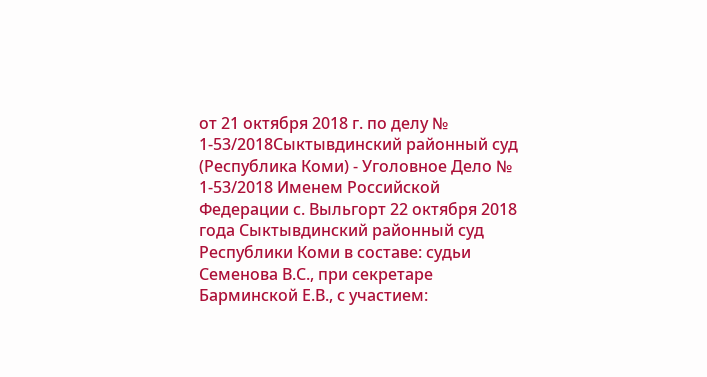от 21 октября 2018 г. по делу № 1-53/2018Сыктывдинский районный суд (Республика Коми) - Уголовное Дело № 1-53/2018 Именем Российской Федерации с. Выльгорт 22 октября 2018 года Сыктывдинский районный суд Республики Коми в составе: судьи Семенова В.С., при секретаре Барминской Е.В., с участием: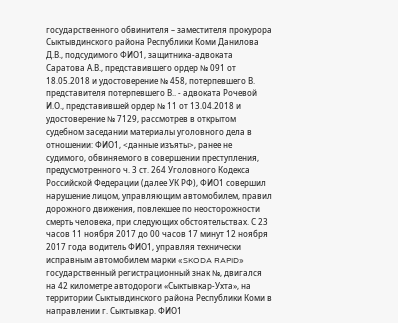государственного обвинителя – заместителя прокурора Сыктывдинского района Республики Коми Данилова Д.В., подсудимого ФИО1, защитника-адвоката Саратова А.В., представившего ордер № 091 от 18.05.2018 и удостоверение № 458, потерпевшего В. представителя потерпевшего В.. - адвоката Рочевой И.О., представившей ордер № 11 от 13.04.2018 и удостоверение № 7129, рассмотрев в открытом судебном заседании материалы уголовного дела в отношении: ФИО1, <данные изъяты>, ранее не судимого, обвиняемого в совершении преступления, предусмотренного ч. 3 ст. 264 Уголовного Кодекса Российской Федерации (далее УК РФ), ФИО1 совершил нарушение лицом, управляющим автомобилем, правил дорожного движения, повлекшее по неосторожности смерть человека, при следующих обстоятельствах. С 23 часов 11 ноября 2017 до 00 часов 17 минут 12 ноября 2017 года водитель ФИО1, управляя технически исправным автомобилем марки «SKODA RAPID» государственный регистрационный знак №, двигался на 42 километре автодороги «Сыктывкар-Ухта», на территории Сыктывдинского района Республики Коми в направлении г. Сыктывкар. ФИО1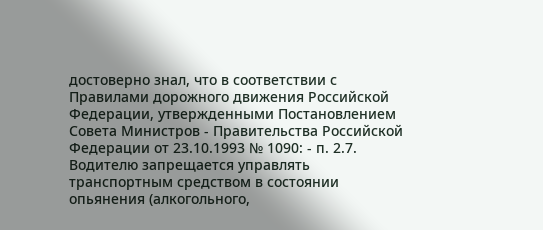достоверно знал, что в соответствии с Правилами дорожного движения Российской Федерации, утвержденными Постановлением Совета Министров - Правительства Российской Федерации от 23.10.1993 № 1090: - п. 2.7. Водителю запрещается управлять транспортным средством в состоянии опьянения (алкогольного,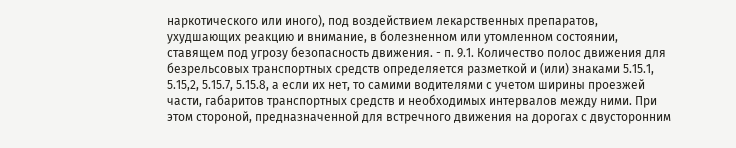наркотического или иного), под воздействием лекарственных препаратов, ухудшающих реакцию и внимание, в болезненном или утомленном состоянии, ставящем под угрозу безопасность движения. - п. 9.1. Количество полос движения для безрельсовых транспортных средств определяется разметкой и (или) знаками 5.15.1, 5.15,2, 5.15.7, 5.15.8, а если их нет, то самими водителями с учетом ширины проезжей части, габаритов транспортных средств и необходимых интервалов между ними. При этом стороной, предназначенной для встречного движения на дорогах с двусторонним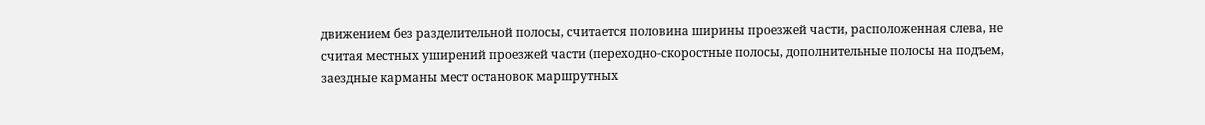движением без разделительной полосы, считается половина ширины проезжей части, расположенная слева, не считая местных уширений проезжей части (переходно-скоростные полосы, дополнительные полосы на подъем, заездные карманы мест остановок маршрутных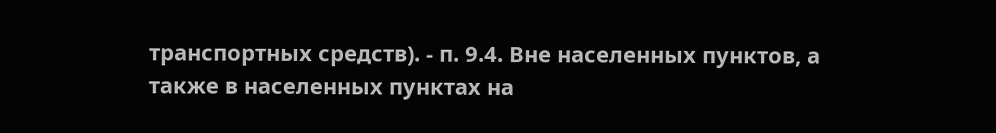транспортных средств). - п. 9.4. Вне населенных пунктов, а также в населенных пунктах на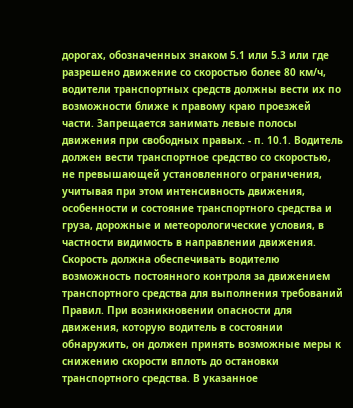дорогах, обозначенных знаком 5.1 или 5.3 или где разрешено движение со скоростью более 80 км/ч, водители транспортных средств должны вести их по возможности ближе к правому краю проезжей части. Запрещается занимать левые полосы движения при свободных правых. - п. 10.1. Водитель должен вести транспортное средство со скоростью, не превышающей установленного ограничения, учитывая при этом интенсивность движения, особенности и состояние транспортного средства и груза, дорожные и метеорологические условия, в частности видимость в направлении движения. Скорость должна обеспечивать водителю возможность постоянного контроля за движением транспортного средства для выполнения требований Правил. При возникновении опасности для движения, которую водитель в состоянии обнаружить, он должен принять возможные меры к снижению скорости вплоть до остановки транспортного средства. В указанное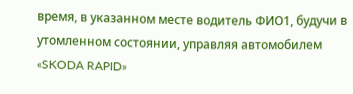время, в указанном месте водитель ФИО1, будучи в утомленном состоянии, управляя автомобилем «SKODA RAPID»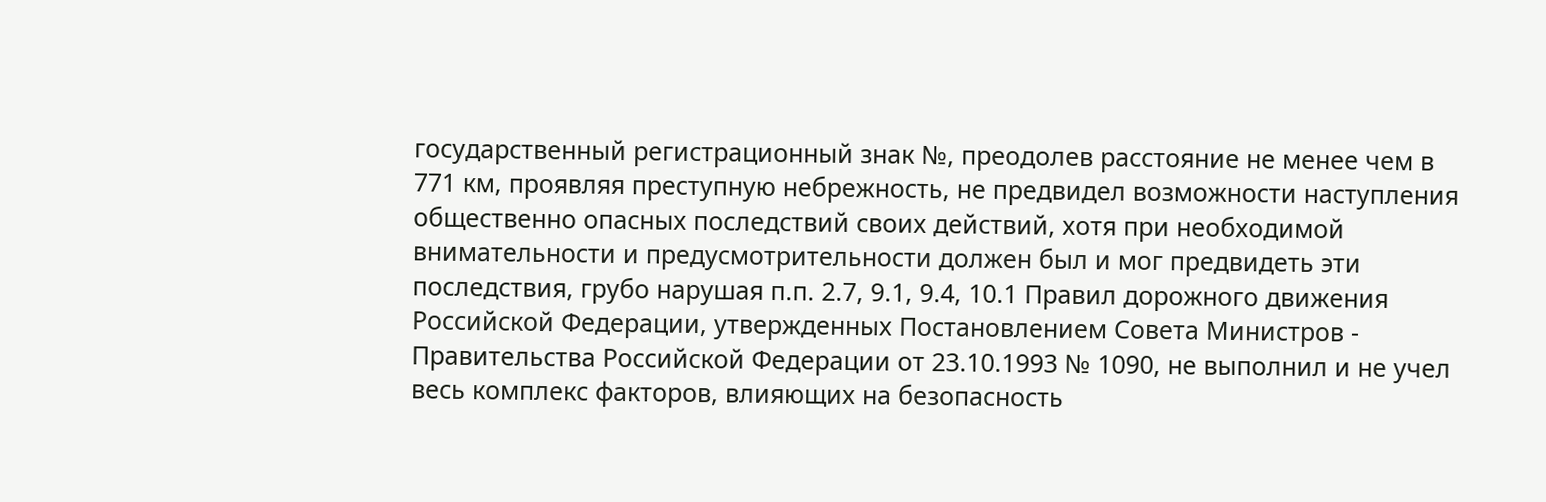государственный регистрационный знак №, преодолев расстояние не менее чем в 771 км, проявляя преступную небрежность, не предвидел возможности наступления общественно опасных последствий своих действий, хотя при необходимой внимательности и предусмотрительности должен был и мог предвидеть эти последствия, грубо нарушая п.п. 2.7, 9.1, 9.4, 10.1 Правил дорожного движения Российской Федерации, утвержденных Постановлением Совета Министров - Правительства Российской Федерации от 23.10.1993 № 1090, не выполнил и не учел весь комплекс факторов, влияющих на безопасность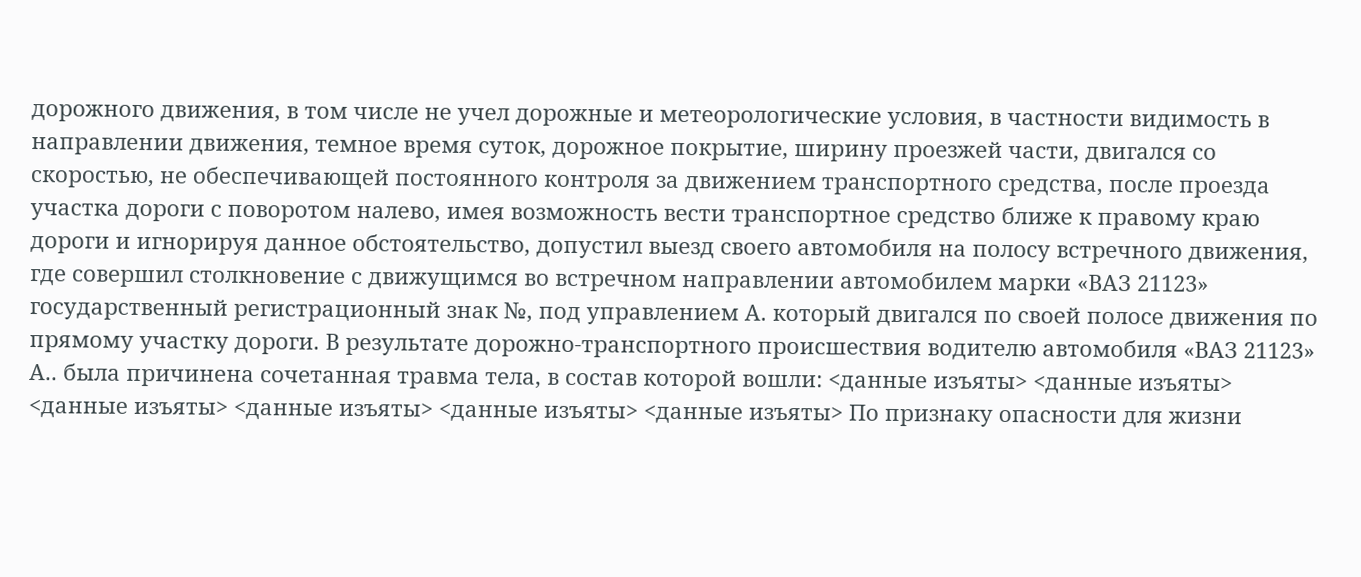дорожного движения, в том числе не учел дорожные и метеорологические условия, в частности видимость в направлении движения, темное время суток, дорожное покрытие, ширину проезжей части, двигался со скоростью, не обеспечивающей постоянного контроля за движением транспортного средства, после проезда участка дороги с поворотом налево, имея возможность вести транспортное средство ближе к правому краю дороги и игнорируя данное обстоятельство, допустил выезд своего автомобиля на полосу встречного движения, где совершил столкновение с движущимся во встречном направлении автомобилем марки «ВАЗ 21123» государственный регистрационный знак №, под управлением А. который двигался по своей полосе движения по прямому участку дороги. В результате дорожно-транспортного происшествия водителю автомобиля «ВАЗ 21123» А.. была причинена сочетанная травма тела, в состав которой вошли: <данные изъяты> <данные изъяты> <данные изъяты> <данные изъяты> <данные изъяты> <данные изъяты> По признаку опасности для жизни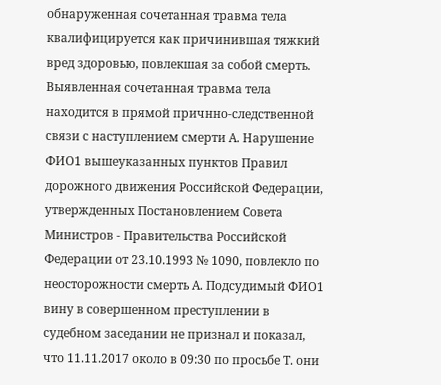обнаруженная сочетанная травма тела квалифицируется как причинившая тяжкий вред здоровью, повлекшая за собой смерть. Выявленная сочетанная травма тела находится в прямой причнно-следственной связи с наступлением смерти А. Нарушение ФИО1 вышеуказанных пунктов Правил дорожного движения Российской Федерации, утвержденных Постановлением Совета Министров - Правительства Российской Федерации от 23.10.1993 № 1090, повлекло по неосторожности смерть А. Подсудимый ФИО1 вину в совершенном преступлении в судебном заседании не признал и показал, что 11.11.2017 около в 09:30 по просьбе Т. они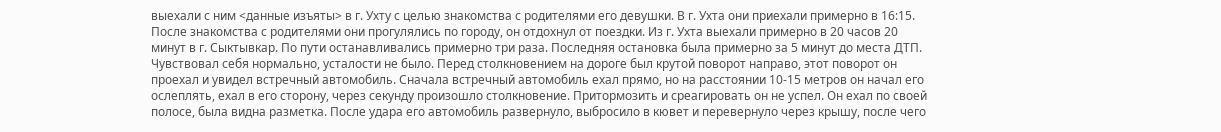выехали с ним <данные изъяты> в г. Ухту с целью знакомства с родителями его девушки. В г. Ухта они приехали примерно в 16:15. После знакомства с родителями они прогулялись по городу, он отдохнул от поездки. Из г. Ухта выехали примерно в 20 часов 20 минут в г. Сыктывкар. По пути останавливались примерно три раза. Последняя остановка была примерно за 5 минут до места ДТП. Чувствовал себя нормально, усталости не было. Перед столкновением на дороге был крутой поворот направо, этот поворот он проехал и увидел встречный автомобиль. Сначала встречный автомобиль ехал прямо, но на расстоянии 10-15 метров он начал его ослеплять, ехал в его сторону, через секунду произошло столкновение. Притормозить и среагировать он не успел. Он ехал по своей полосе, была видна разметка. После удара его автомобиль развернуло, выбросило в кювет и перевернуло через крышу, после чего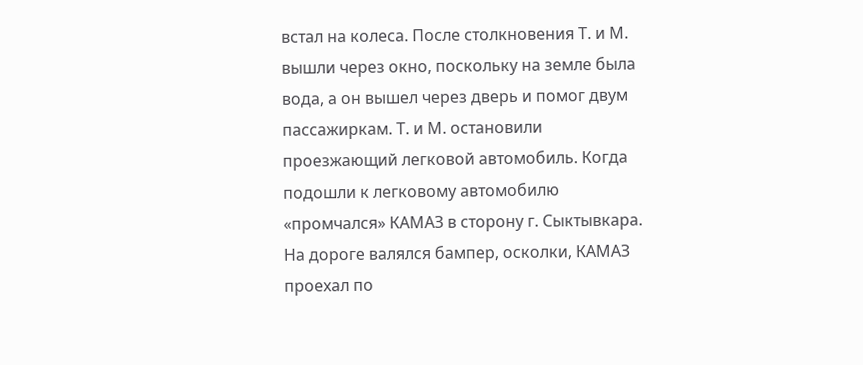встал на колеса. После столкновения Т. и М. вышли через окно, поскольку на земле была вода, а он вышел через дверь и помог двум пассажиркам. Т. и М. остановили проезжающий легковой автомобиль. Когда подошли к легковому автомобилю «промчался» КАМАЗ в сторону г. Сыктывкара. На дороге валялся бампер, осколки, КАМАЗ проехал по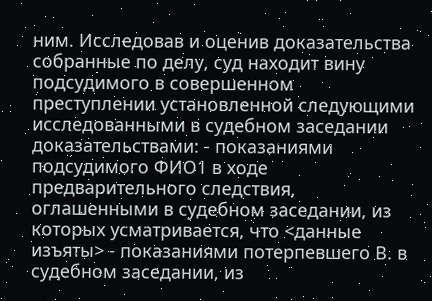ним. Исследовав и оценив доказательства собранные по делу, суд находит вину подсудимого в совершенном преступлении установленной следующими исследованными в судебном заседании доказательствами: - показаниями подсудимого ФИО1 в ходе предварительного следствия, оглашенными в судебном заседании, из которых усматривается, что <данные изъяты> - показаниями потерпевшего В. в судебном заседании, из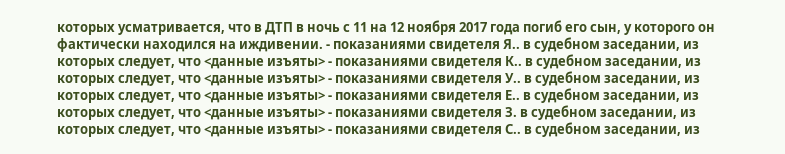которых усматривается, что в ДТП в ночь с 11 на 12 ноября 2017 года погиб его сын, у которого он фактически находился на иждивении. - показаниями свидетеля Я.. в судебном заседании, из которых следует, что <данные изъяты> - показаниями свидетеля К.. в судебном заседании, из которых следует, что <данные изъяты> - показаниями свидетеля У.. в судебном заседании, из которых следует, что <данные изъяты> - показаниями свидетеля Е.. в судебном заседании, из которых следует, что <данные изъяты> - показаниями свидетеля З. в судебном заседании, из которых следует, что <данные изъяты> - показаниями свидетеля С.. в судебном заседании, из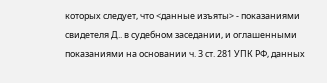которых следует, что <данные изъяты> - показаниями свидетеля Д.. в судебном заседании, и оглашенными показаниями на основании ч. 3 ст. 281 УПК РФ, данных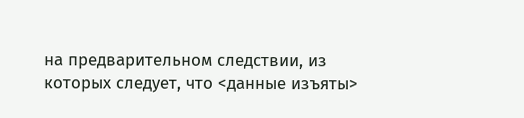на предварительном следствии, из которых следует, что <данные изъяты>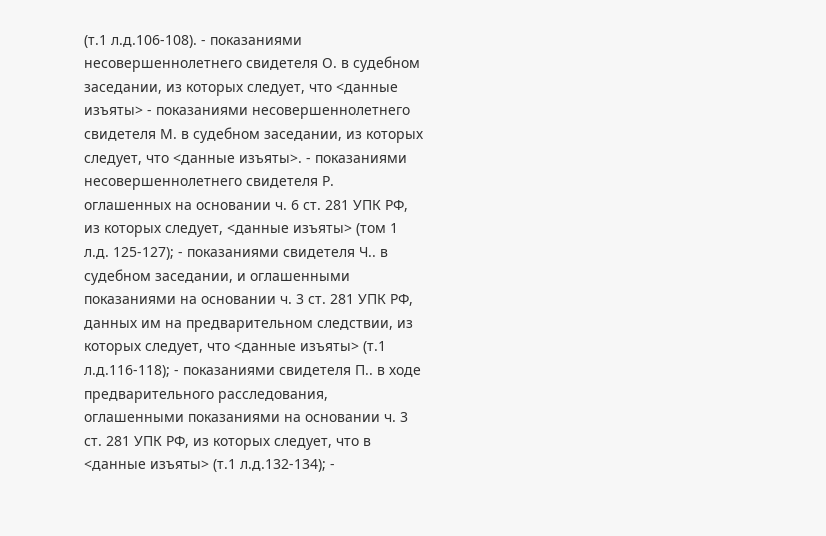(т.1 л.д.106-108). - показаниями несовершеннолетнего свидетеля О. в судебном заседании, из которых следует, что <данные изъяты> - показаниями несовершеннолетнего свидетеля М. в судебном заседании, из которых следует, что <данные изъяты>. - показаниями несовершеннолетнего свидетеля Р. оглашенных на основании ч. 6 ст. 281 УПК РФ, из которых следует, <данные изъяты> (том 1 л.д. 125-127); - показаниями свидетеля Ч.. в судебном заседании, и оглашенными показаниями на основании ч. 3 ст. 281 УПК РФ, данных им на предварительном следствии, из которых следует, что <данные изъяты> (т.1 л.д.116-118); - показаниями свидетеля П.. в ходе предварительного расследования, оглашенными показаниями на основании ч. 3 ст. 281 УПК РФ, из которых следует, что в <данные изъяты> (т.1 л.д.132-134); -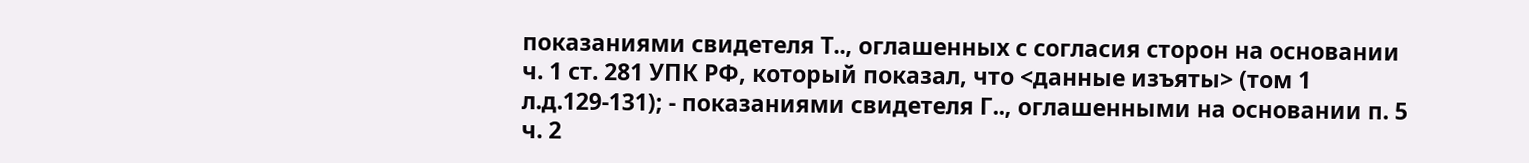показаниями свидетеля Т.., оглашенных с согласия сторон на основании ч. 1 ст. 281 УПК РФ, который показал, что <данные изъяты> (том 1 л.д.129-131); - показаниями свидетеля Г.., оглашенными на основании п. 5 ч. 2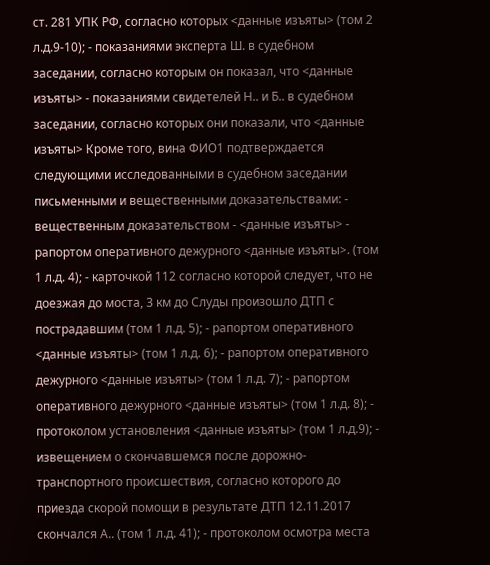ст. 281 УПК РФ, согласно которых <данные изъяты> (том 2 л.д.9-10); - показаниями эксперта Ш. в судебном заседании, согласно которым он показал, что <данные изъяты> - показаниями свидетелей Н.. и Б.. в судебном заседании, согласно которых они показали, что <данные изъяты> Кроме того, вина ФИО1 подтверждается следующими исследованными в судебном заседании письменными и вещественными доказательствами: - вещественным доказательством - <данные изъяты> - рапортом оперативного дежурного <данные изъяты>. (том 1 л.д. 4); - карточкой 112 согласно которой следует, что не доезжая до моста, 3 км до Слуды произошло ДТП с пострадавшим (том 1 л.д. 5); - рапортом оперативного <данные изъяты> (том 1 л.д. 6); - рапортом оперативного дежурного <данные изъяты> (том 1 л.д. 7); - рапортом оперативного дежурного <данные изъяты> (том 1 л.д. 8); - протоколом установления <данные изъяты> (том 1 л.д.9); - извещением о скончавшемся после дорожно-транспортного происшествия, согласно которого до приезда скорой помощи в результате ДТП 12.11.2017 скончался А.. (том 1 л.д. 41); - протоколом осмотра места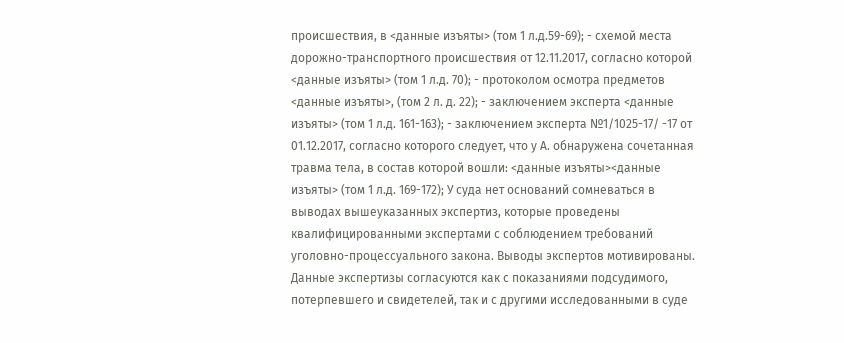происшествия, в <данные изъяты> (том 1 л.д.59-69); - схемой места дорожно-транспортного происшествия от 12.11.2017, согласно которой <данные изъяты> (том 1 л.д. 70); - протоколом осмотра предметов <данные изъяты>, (том 2 л. д. 22); - заключением эксперта <данные изъяты> (том 1 л.д. 161-163); - заключением эксперта №1/1025-17/ -17 от 01.12.2017, согласно которого следует, что у А. обнаружена сочетанная травма тела, в состав которой вошли: <данные изъяты><данные изъяты> (том 1 л.д. 169-172); У суда нет оснований сомневаться в выводах вышеуказанных экспертиз, которые проведены квалифицированными экспертами с соблюдением требований уголовно-процессуального закона. Выводы экспертов мотивированы. Данные экспертизы согласуются как с показаниями подсудимого, потерпевшего и свидетелей, так и с другими исследованными в суде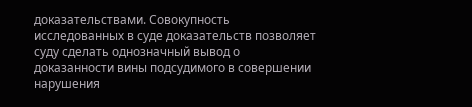доказательствами. Совокупность исследованных в суде доказательств позволяет суду сделать однозначный вывод о доказанности вины подсудимого в совершении нарушения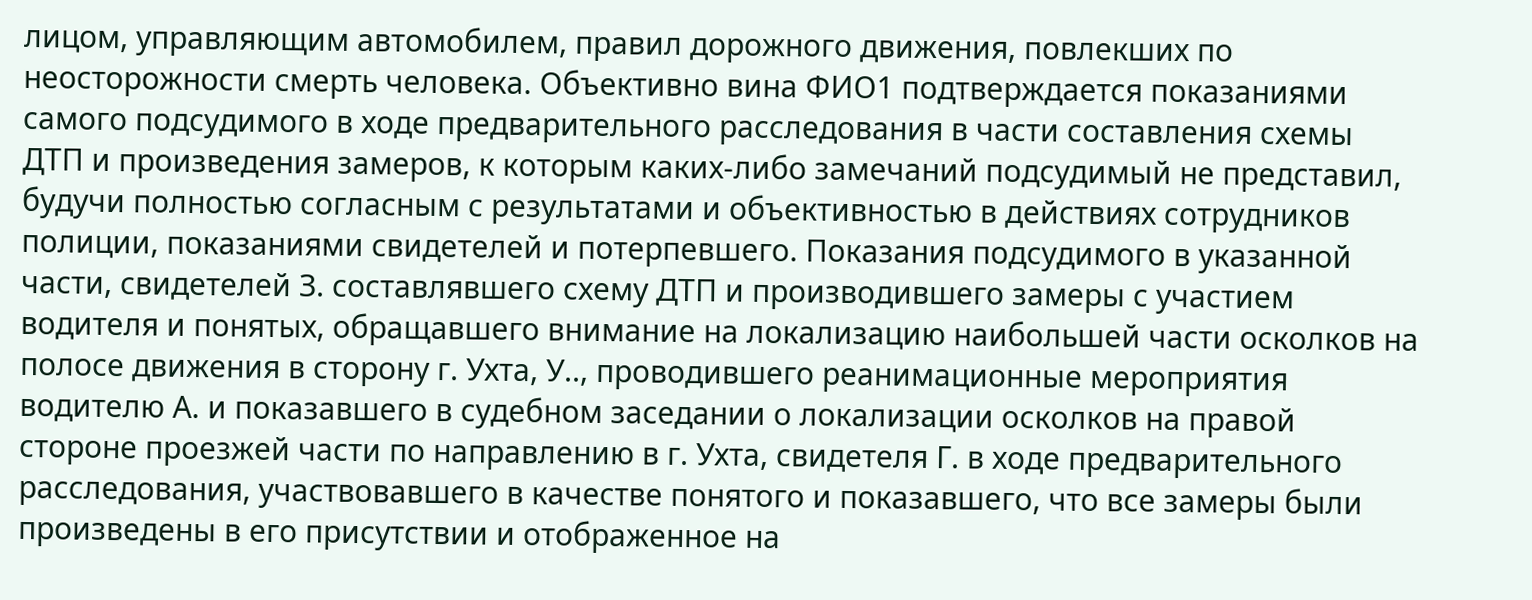лицом, управляющим автомобилем, правил дорожного движения, повлекших по неосторожности смерть человека. Объективно вина ФИО1 подтверждается показаниями самого подсудимого в ходе предварительного расследования в части составления схемы ДТП и произведения замеров, к которым каких-либо замечаний подсудимый не представил, будучи полностью согласным с результатами и объективностью в действиях сотрудников полиции, показаниями свидетелей и потерпевшего. Показания подсудимого в указанной части, свидетелей З. составлявшего схему ДТП и производившего замеры с участием водителя и понятых, обращавшего внимание на локализацию наибольшей части осколков на полосе движения в сторону г. Ухта, У.., проводившего реанимационные мероприятия водителю А. и показавшего в судебном заседании о локализации осколков на правой стороне проезжей части по направлению в г. Ухта, свидетеля Г. в ходе предварительного расследования, участвовавшего в качестве понятого и показавшего, что все замеры были произведены в его присутствии и отображенное на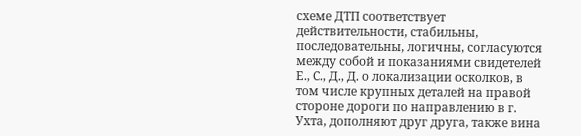схеме ДТП соответствует действительности, стабильны, последовательны, логичны, согласуются между собой и показаниями свидетелей Е., С., Д., Д. о локализации осколков, в том числе крупных деталей на правой стороне дороги по направлению в г. Ухта, дополняют друг друга, также вина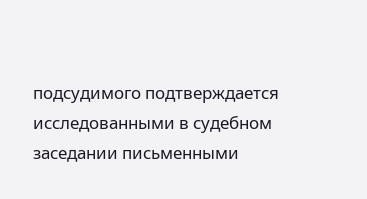подсудимого подтверждается исследованными в судебном заседании письменными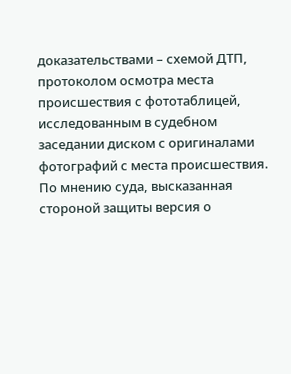доказательствами – схемой ДТП, протоколом осмотра места происшествия с фототаблицей, исследованным в судебном заседании диском с оригиналами фотографий с места происшествия. По мнению суда, высказанная стороной защиты версия о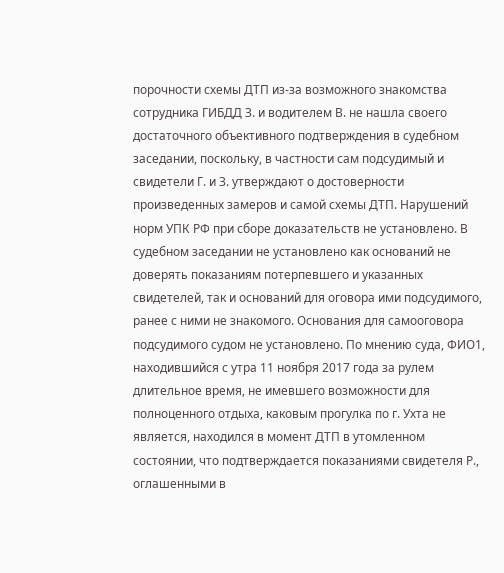порочности схемы ДТП из-за возможного знакомства сотрудника ГИБДД З. и водителем В. не нашла своего достаточного объективного подтверждения в судебном заседании, поскольку, в частности сам подсудимый и свидетели Г. и З. утверждают о достоверности произведенных замеров и самой схемы ДТП. Нарушений норм УПК РФ при сборе доказательств не установлено. В судебном заседании не установлено как оснований не доверять показаниям потерпевшего и указанных свидетелей, так и оснований для оговора ими подсудимого, ранее с ними не знакомого. Основания для самооговора подсудимого судом не установлено. По мнению суда, ФИО1, находившийся с утра 11 ноября 2017 года за рулем длительное время, не имевшего возможности для полноценного отдыха, каковым прогулка по г. Ухта не является, находился в момент ДТП в утомленном состоянии, что подтверждается показаниями свидетеля Р., оглашенными в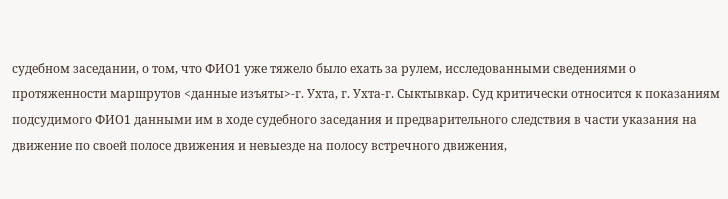судебном заседании, о том, что ФИО1 уже тяжело было ехать за рулем, исследованными сведениями о протяженности маршрутов <данные изъяты>-г. Ухта, г. Ухта-г. Сыктывкар. Суд критически относится к показаниям подсудимого ФИО1 данными им в ходе судебного заседания и предварительного следствия в части указания на движение по своей полосе движения и невыезде на полосу встречного движения,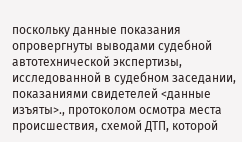поскольку данные показания опровергнуты выводами судебной автотехнической экспертизы, исследованной в судебном заседании, показаниями свидетелей <данные изъяты>., протоколом осмотра места происшествия, схемой ДТП, которой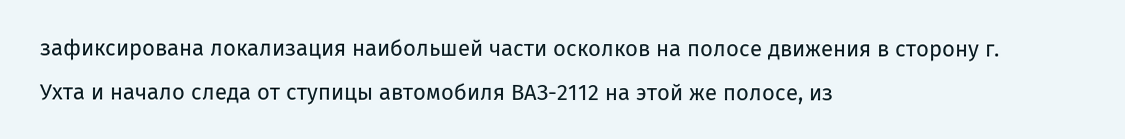зафиксирована локализация наибольшей части осколков на полосе движения в сторону г. Ухта и начало следа от ступицы автомобиля ВАЗ-2112 на этой же полосе, из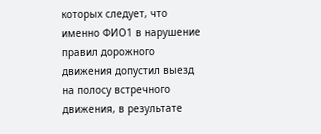которых следует, что именно ФИО1 в нарушение правил дорожного движения допустил выезд на полосу встречного движения, в результате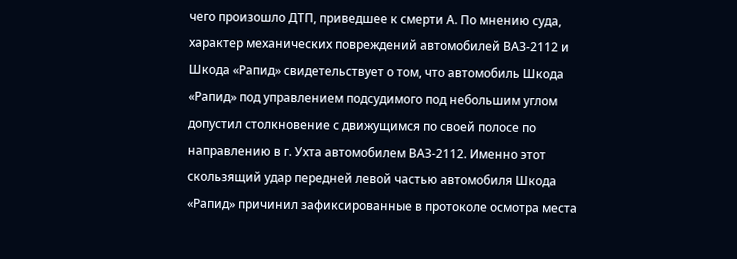чего произошло ДТП, приведшее к смерти А. По мнению суда, характер механических повреждений автомобилей ВАЗ-2112 и Шкода «Рапид» свидетельствует о том, что автомобиль Шкода «Рапид» под управлением подсудимого под небольшим углом допустил столкновение с движущимся по своей полосе по направлению в г. Ухта автомобилем ВАЗ-2112. Именно этот скользящий удар передней левой частью автомобиля Шкода «Рапид» причинил зафиксированные в протоколе осмотра места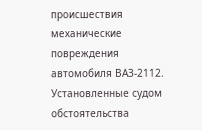происшествия механические повреждения автомобиля ВАЗ-2112. Установленные судом обстоятельства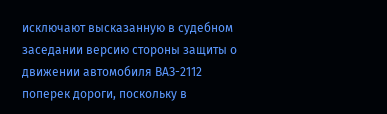исключают высказанную в судебном заседании версию стороны защиты о движении автомобиля ВАЗ-2112 поперек дороги, поскольку в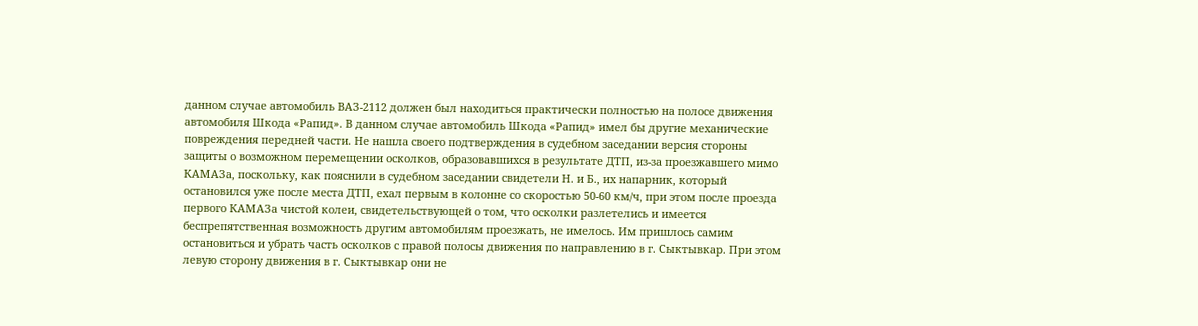данном случае автомобиль ВАЗ-2112 должен был находиться практически полностью на полосе движения автомобиля Шкода «Рапид». В данном случае автомобиль Шкода «Рапид» имел бы другие механические повреждения передней части. Не нашла своего подтверждения в судебном заседании версия стороны защиты о возможном перемещении осколков, образовавшихся в результате ДТП, из-за проезжавшего мимо КАМАЗа, поскольку, как пояснили в судебном заседании свидетели Н. и Б., их напарник, который остановился уже после места ДТП, ехал первым в колонне со скоростью 50-60 км/ч, при этом после проезда первого КАМАЗа чистой колеи, свидетельствующей о том, что осколки разлетелись и имеется беспрепятственная возможность другим автомобилям проезжать, не имелось. Им пришлось самим остановиться и убрать часть осколков с правой полосы движения по направлению в г. Сыктывкар. При этом левую сторону движения в г. Сыктывкар они не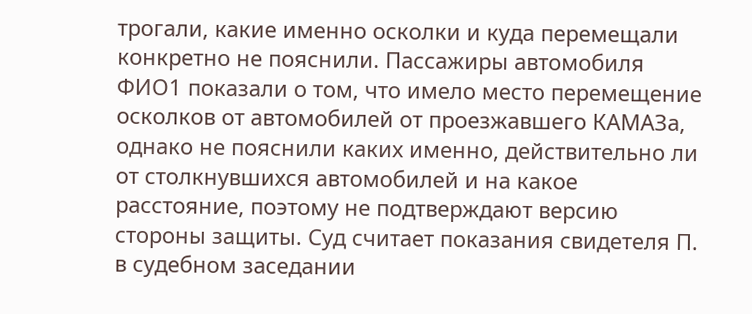трогали, какие именно осколки и куда перемещали конкретно не пояснили. Пассажиры автомобиля ФИО1 показали о том, что имело место перемещение осколков от автомобилей от проезжавшего КАМАЗа, однако не пояснили каких именно, действительно ли от столкнувшихся автомобилей и на какое расстояние, поэтому не подтверждают версию стороны защиты. Суд считает показания свидетеля П. в судебном заседании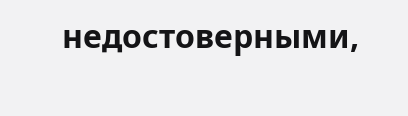недостоверными,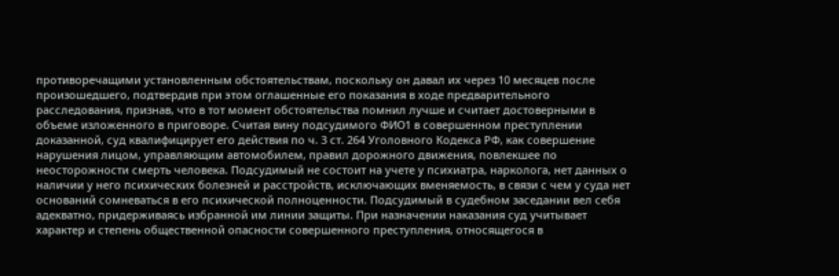противоречащими установленным обстоятельствам, поскольку он давал их через 10 месяцев после произошедшего, подтвердив при этом оглашенные его показания в ходе предварительного расследования, признав, что в тот момент обстоятельства помнил лучше и считает достоверными в объеме изложенного в приговоре. Считая вину подсудимого ФИО1 в совершенном преступлении доказанной, суд квалифицирует его действия по ч. 3 ст. 264 Уголовного Кодекса РФ, как совершение нарушения лицом, управляющим автомобилем, правил дорожного движения, повлекшее по неосторожности смерть человека. Подсудимый не состоит на учете у психиатра, нарколога, нет данных о наличии у него психических болезней и расстройств, исключающих вменяемость, в связи с чем у суда нет оснований сомневаться в его психической полноценности. Подсудимый в судебном заседании вел себя адекватно, придерживаясь избранной им линии защиты. При назначении наказания суд учитывает характер и степень общественной опасности совершенного преступления, относящегося в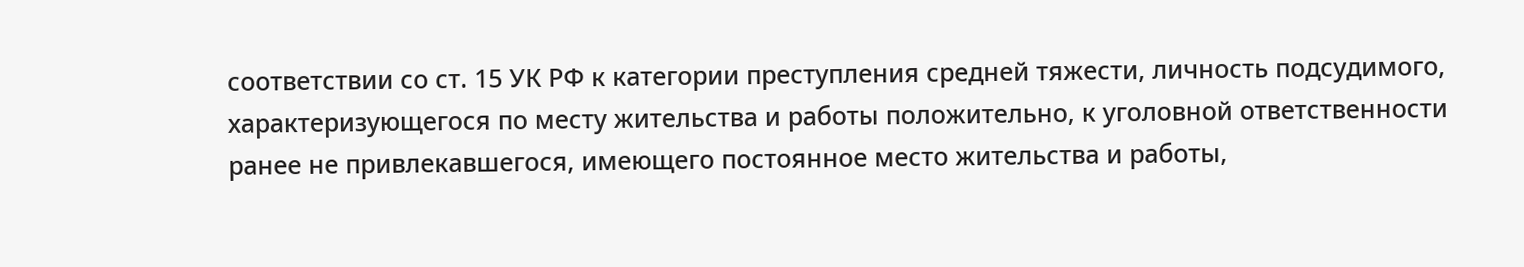соответствии со ст. 15 УК РФ к категории преступления средней тяжести, личность подсудимого, характеризующегося по месту жительства и работы положительно, к уголовной ответственности ранее не привлекавшегося, имеющего постоянное место жительства и работы,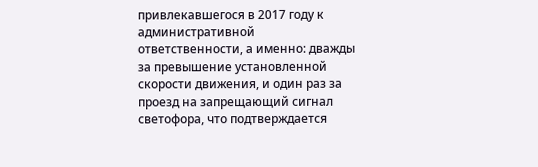привлекавшегося в 2017 году к административной ответственности, а именно: дважды за превышение установленной скорости движения, и один раз за проезд на запрещающий сигнал светофора, что подтверждается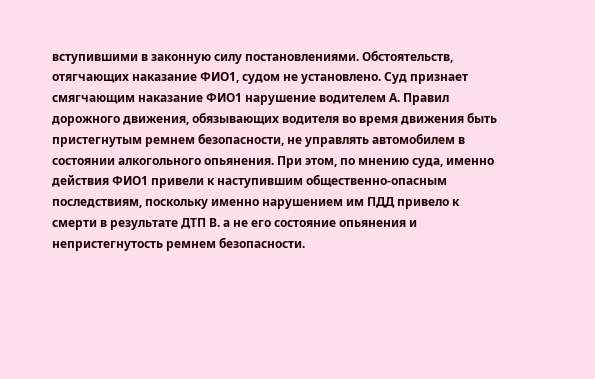вступившими в законную силу постановлениями. Обстоятельств, отягчающих наказание ФИО1, судом не установлено. Суд признает смягчающим наказание ФИО1 нарушение водителем А. Правил дорожного движения, обязывающих водителя во время движения быть пристегнутым ремнем безопасности, не управлять автомобилем в состоянии алкогольного опьянения. При этом, по мнению суда, именно действия ФИО1 привели к наступившим общественно-опасным последствиям, поскольку именно нарушением им ПДД привело к смерти в результате ДТП В. а не его состояние опьянения и непристегнутость ремнем безопасности.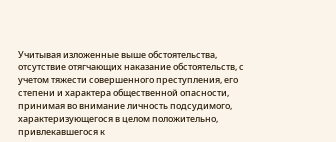Учитывая изложенные выше обстоятельства, отсутствие отягчающих наказание обстоятельств, с учетом тяжести совершенного преступления, его степени и характера общественной опасности, принимая во внимание личность подсудимого, характеризующегося в целом положительно, привлекавшегося к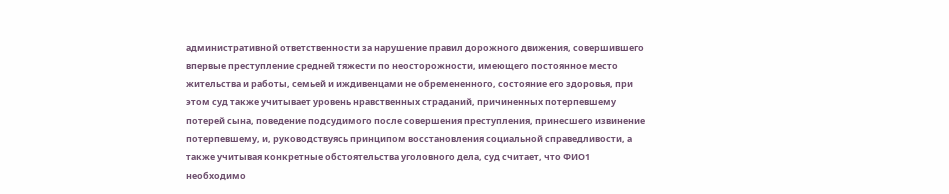административной ответственности за нарушение правил дорожного движения, совершившего впервые преступление средней тяжести по неосторожности, имеющего постоянное место жительства и работы, семьей и иждивенцами не обремененного, состояние его здоровья, при этом суд также учитывает уровень нравственных страданий, причиненных потерпевшему потерей сына, поведение подсудимого после совершения преступления, принесшего извинение потерпевшему, и, руководствуясь принципом восстановления социальной справедливости, а также учитывая конкретные обстоятельства уголовного дела, суд считает, что ФИО1 необходимо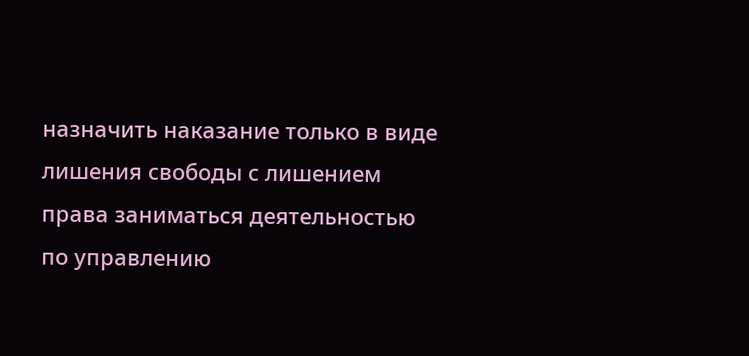назначить наказание только в виде лишения свободы с лишением права заниматься деятельностью по управлению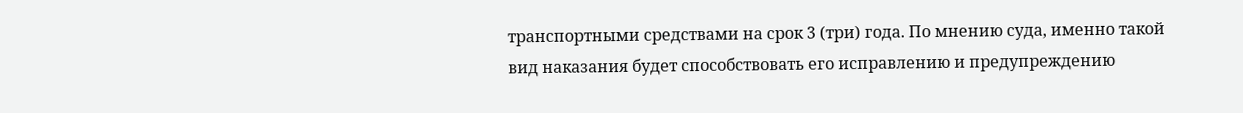транспортными средствами на срок 3 (три) года. По мнению суда, именно такой вид наказания будет способствовать его исправлению и предупреждению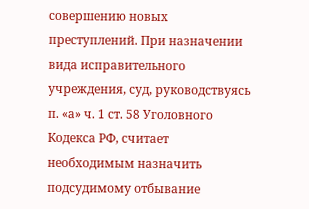совершению новых преступлений. При назначении вида исправительного учреждения, суд, руководствуясь п. «а» ч. 1 ст. 58 Уголовного Кодекса РФ, считает необходимым назначить подсудимому отбывание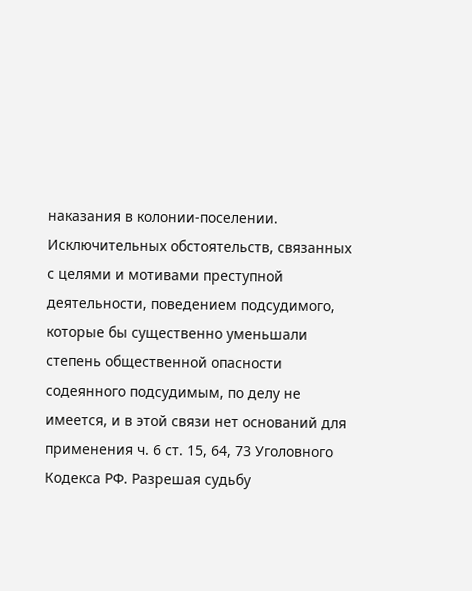наказания в колонии-поселении. Исключительных обстоятельств, связанных с целями и мотивами преступной деятельности, поведением подсудимого, которые бы существенно уменьшали степень общественной опасности содеянного подсудимым, по делу не имеется, и в этой связи нет оснований для применения ч. 6 ст. 15, 64, 73 Уголовного Кодекса РФ. Разрешая судьбу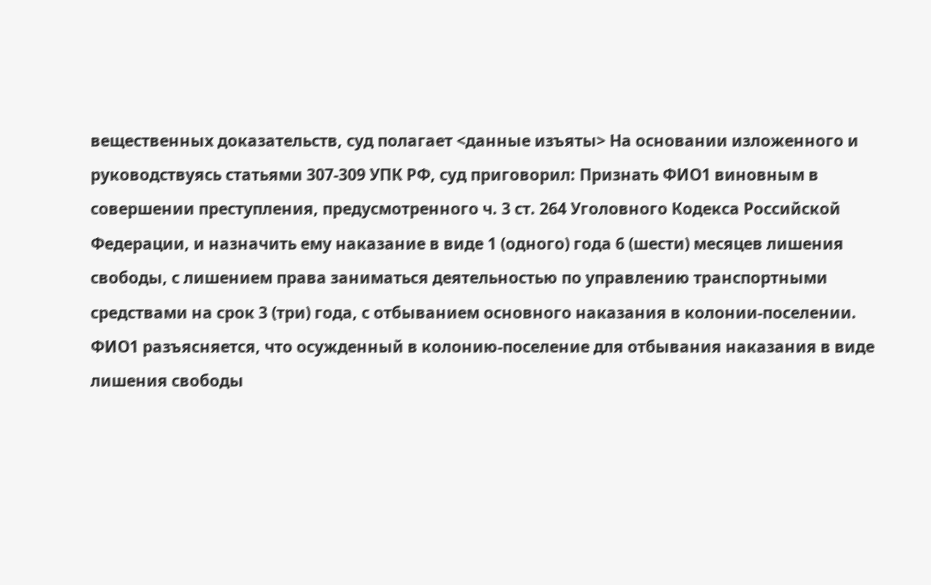вещественных доказательств, суд полагает <данные изъяты> На основании изложенного и руководствуясь статьями 307-309 УПК РФ, суд приговорил: Признать ФИО1 виновным в совершении преступления, предусмотренного ч. 3 ст. 264 Уголовного Кодекса Российской Федерации, и назначить ему наказание в виде 1 (одного) года 6 (шести) месяцев лишения свободы, с лишением права заниматься деятельностью по управлению транспортными средствами на срок 3 (три) года, с отбыванием основного наказания в колонии-поселении. ФИО1 разъясняется, что осужденный в колонию-поселение для отбывания наказания в виде лишения свободы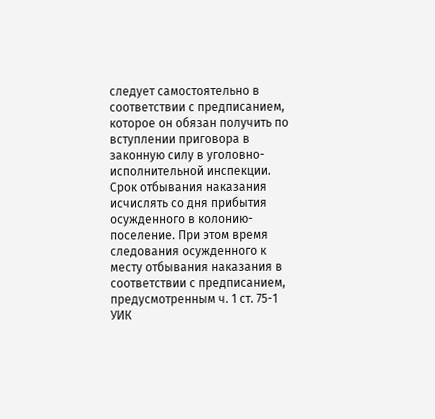следует самостоятельно в соответствии с предписанием, которое он обязан получить по вступлении приговора в законную силу в уголовно-исполнительной инспекции. Срок отбывания наказания исчислять со дня прибытия осужденного в колонию-поселение. При этом время следования осужденного к месту отбывания наказания в соответствии с предписанием, предусмотренным ч. 1 ст. 75-1 УИК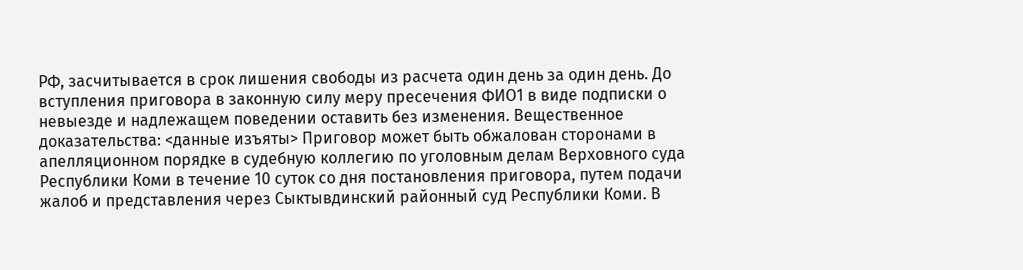РФ, засчитывается в срок лишения свободы из расчета один день за один день. До вступления приговора в законную силу меру пресечения ФИО1 в виде подписки о невыезде и надлежащем поведении оставить без изменения. Вещественное доказательства: <данные изъяты> Приговор может быть обжалован сторонами в апелляционном порядке в судебную коллегию по уголовным делам Верховного суда Республики Коми в течение 10 суток со дня постановления приговора, путем подачи жалоб и представления через Сыктывдинский районный суд Республики Коми. В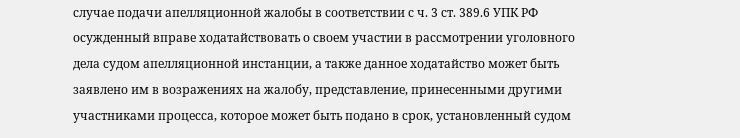случае подачи апелляционной жалобы в соответствии с ч. 3 ст. 389.6 УПК РФ осужденный вправе ходатайствовать о своем участии в рассмотрении уголовного дела судом апелляционной инстанции, а также данное ходатайство может быть заявлено им в возражениях на жалобу, представление, принесенными другими участниками процесса, которое может быть подано в срок, установленный судом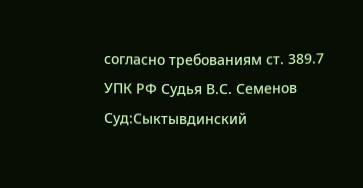согласно требованиям ст. 389.7 УПК РФ Судья В.С. Семенов Суд:Сыктывдинский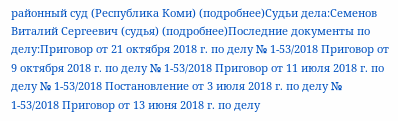районный суд (Республика Коми) (подробнее)Судьи дела:Семенов Виталий Сергеевич (судья) (подробнее)Последние документы по делу:Приговор от 21 октября 2018 г. по делу № 1-53/2018 Приговор от 9 октября 2018 г. по делу № 1-53/2018 Приговор от 11 июля 2018 г. по делу № 1-53/2018 Постановление от 3 июля 2018 г. по делу № 1-53/2018 Приговор от 13 июня 2018 г. по делу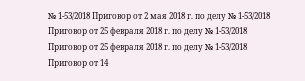№ 1-53/2018 Приговор от 2 мая 2018 г. по делу № 1-53/2018 Приговор от 25 февраля 2018 г. по делу № 1-53/2018 Приговор от 25 февраля 2018 г. по делу № 1-53/2018 Приговор от 14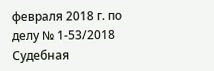февраля 2018 г. по делу № 1-53/2018 Судебная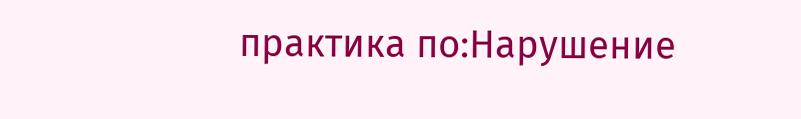практика по:Нарушение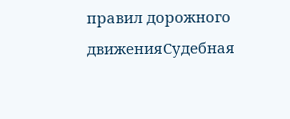правил дорожного движенияСудебная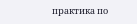практика по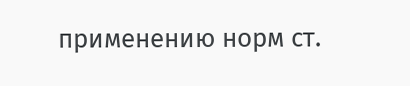применению норм ст.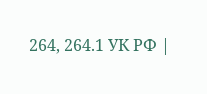264, 264.1 УК РФ |